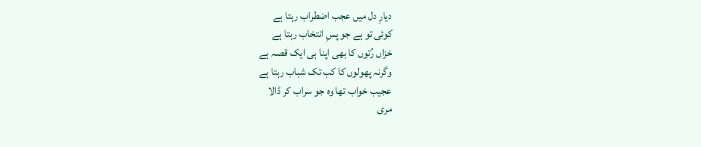دیارِ دل میں عجب اضطراب رہتا ہے
کوئی تو ہے جو پسِ انتخاب رہتا ہے
خزاں رُتوں کا بھی اپنا ہی ایک قصہ ہے
وگرنہ پھولوں کا کب تک شباب رہتا ہے
عجیب خواب تھا وہ جو سراب کر ڈالا
مری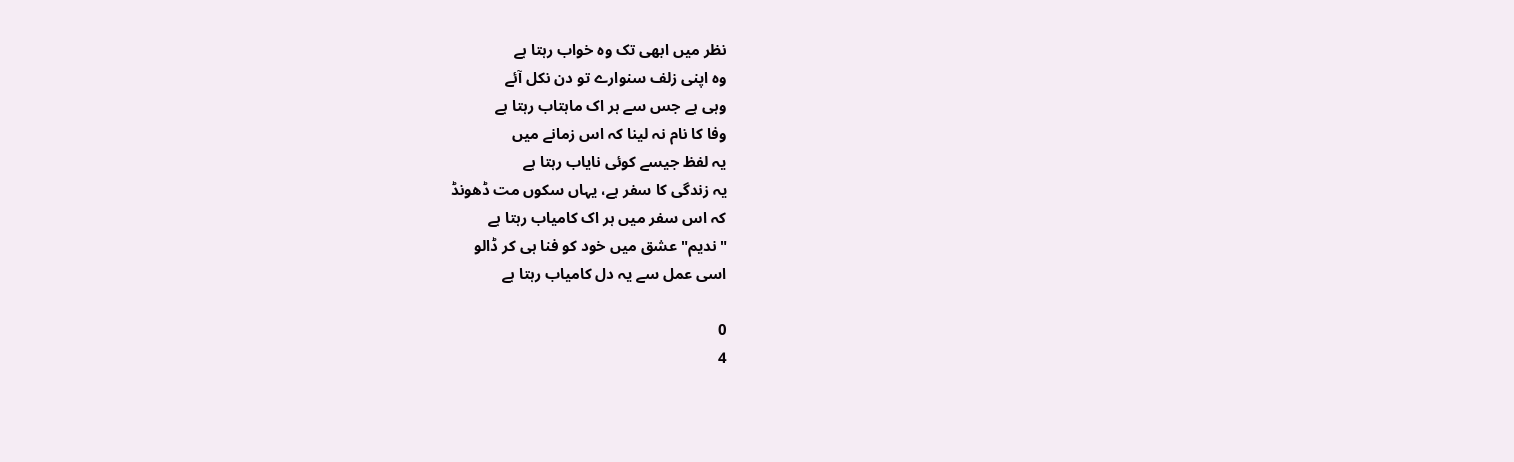نظر میں ابھی تک وہ خواب رہتا ہے
وہ اپنی زلف سنوارے تو دن نکل آئے
وہی ہے جس سے ہر اک ماہتاب رہتا ہے
وفا کا نام نہ لینا کہ اس زمانے میں
یہ لفظ جیسے کوئی نایاب رہتا ہے
یہ زندگی کا سفر ہے، یہاں سکوں مت ڈھونڈ
کہ اس سفر میں ہر اک کامیاب رہتا ہے
"ندیم" عشق میں خود کو فنا ہی کر ڈالو
اسی عمل سے یہ دل کامیاب رہتا ہے

0
4